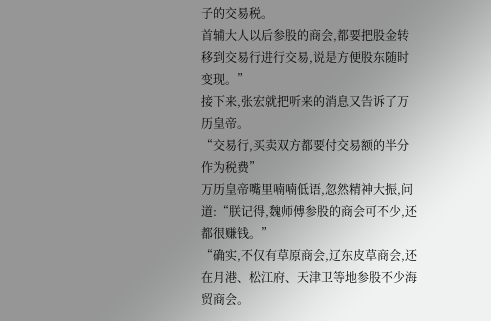子的交易税。
首辅大人以后参股的商会,都要把股金转移到交易行进行交易,说是方便股东随时变现。”
接下来,张宏就把听来的消息又告诉了万历皇帝。
“交易行,买卖双方都要付交易额的半分作为税费”
万历皇帝嘴里喃喃低语,忽然精神大振,问道:“朕记得,魏师傅参股的商会可不少,还都很赚钱。”
“确实,不仅有草原商会,辽东皮草商会,还在月港、松江府、天津卫等地参股不少海贸商会。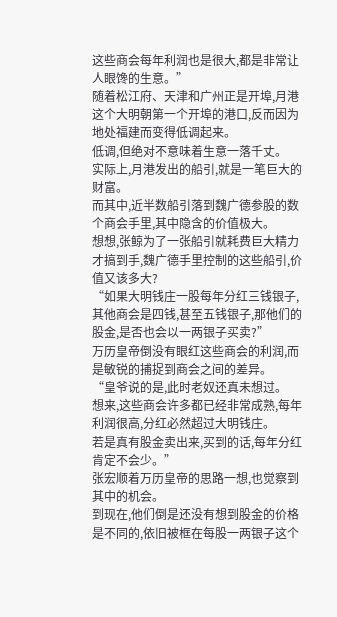这些商会每年利润也是很大,都是非常让人眼馋的生意。”
随着松江府、天津和广州正是开埠,月港这个大明朝第一个开埠的港口,反而因为地处福建而变得低调起来。
低调,但绝对不意味着生意一落千丈。
实际上,月港发出的船引,就是一笔巨大的财富。
而其中,近半数船引落到魏广德参股的数个商会手里,其中隐含的价值极大。
想想,张鲸为了一张船引就耗费巨大精力才搞到手,魏广德手里控制的这些船引,价值又该多大?
“如果大明钱庄一股每年分红三钱银子,其他商会是四钱,甚至五钱银子,那他们的股金,是否也会以一两银子买卖?”
万历皇帝倒没有眼红这些商会的利润,而是敏锐的捕捉到商会之间的差异。
“皇爷说的是,此时老奴还真未想过。
想来,这些商会许多都已经非常成熟,每年利润很高,分红必然超过大明钱庄。
若是真有股金卖出来,买到的话,每年分红肯定不会少。”
张宏顺着万历皇帝的思路一想,也觉察到其中的机会。
到现在,他们倒是还没有想到股金的价格是不同的,依旧被框在每股一两银子这个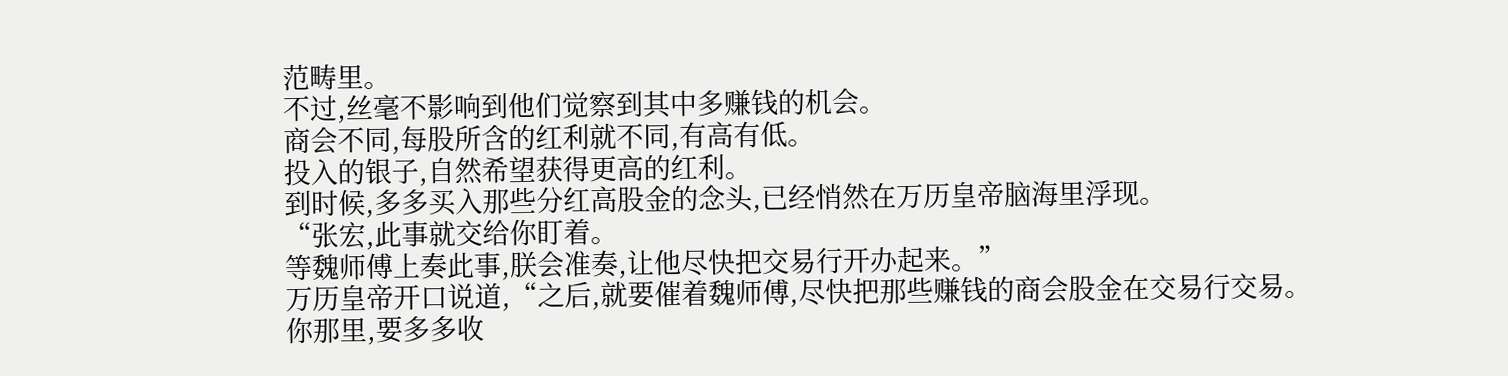范畴里。
不过,丝毫不影响到他们觉察到其中多赚钱的机会。
商会不同,每股所含的红利就不同,有高有低。
投入的银子,自然希望获得更高的红利。
到时候,多多买入那些分红高股金的念头,已经悄然在万历皇帝脑海里浮现。
“张宏,此事就交给你盯着。
等魏师傅上奏此事,朕会准奏,让他尽快把交易行开办起来。”
万历皇帝开口说道,“之后,就要催着魏师傅,尽快把那些赚钱的商会股金在交易行交易。
你那里,要多多收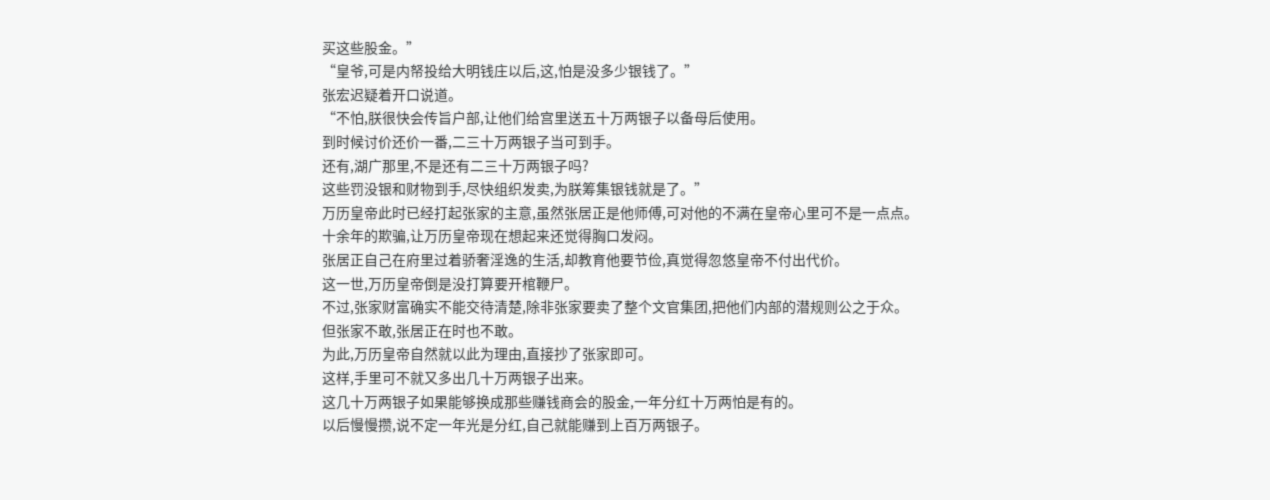买这些股金。”
“皇爷,可是内帑投给大明钱庄以后,这,怕是没多少银钱了。”
张宏迟疑着开口说道。
“不怕,朕很快会传旨户部,让他们给宫里送五十万两银子以备母后使用。
到时候讨价还价一番,二三十万两银子当可到手。
还有,湖广那里,不是还有二三十万两银子吗?
这些罚没银和财物到手,尽快组织发卖,为朕筹集银钱就是了。”
万历皇帝此时已经打起张家的主意,虽然张居正是他师傅,可对他的不满在皇帝心里可不是一点点。
十余年的欺骗,让万历皇帝现在想起来还觉得胸口发闷。
张居正自己在府里过着骄奢淫逸的生活,却教育他要节俭,真觉得忽悠皇帝不付出代价。
这一世,万历皇帝倒是没打算要开棺鞭尸。
不过,张家财富确实不能交待清楚,除非张家要卖了整个文官集团,把他们内部的潜规则公之于众。
但张家不敢,张居正在时也不敢。
为此,万历皇帝自然就以此为理由,直接抄了张家即可。
这样,手里可不就又多出几十万两银子出来。
这几十万两银子如果能够换成那些赚钱商会的股金,一年分红十万两怕是有的。
以后慢慢攒,说不定一年光是分红,自己就能赚到上百万两银子。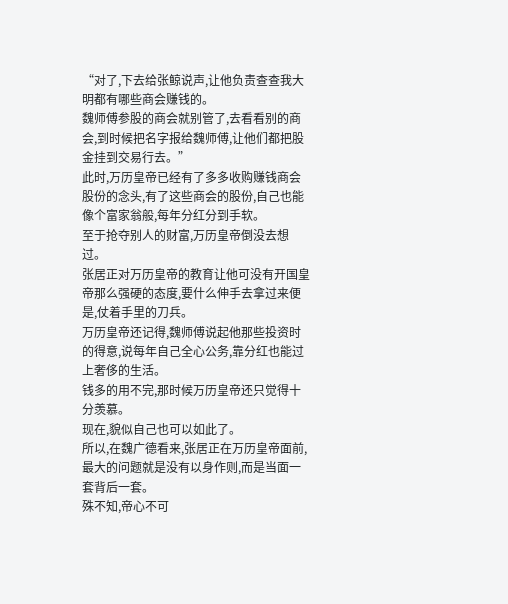“对了,下去给张鲸说声,让他负责查查我大明都有哪些商会赚钱的。
魏师傅参股的商会就别管了,去看看别的商会,到时候把名字报给魏师傅,让他们都把股金挂到交易行去。”
此时,万历皇帝已经有了多多收购赚钱商会股份的念头,有了这些商会的股份,自己也能像个富家翁般,每年分红分到手软。
至于抢夺别人的财富,万历皇帝倒没去想过。
张居正对万历皇帝的教育让他可没有开国皇帝那么强硬的态度,要什么伸手去拿过来便是,仗着手里的刀兵。
万历皇帝还记得,魏师傅说起他那些投资时的得意,说每年自己全心公务,靠分红也能过上奢侈的生活。
钱多的用不完,那时候万历皇帝还只觉得十分羡慕。
现在,貌似自己也可以如此了。
所以,在魏广德看来,张居正在万历皇帝面前,最大的问题就是没有以身作则,而是当面一套背后一套。
殊不知,帝心不可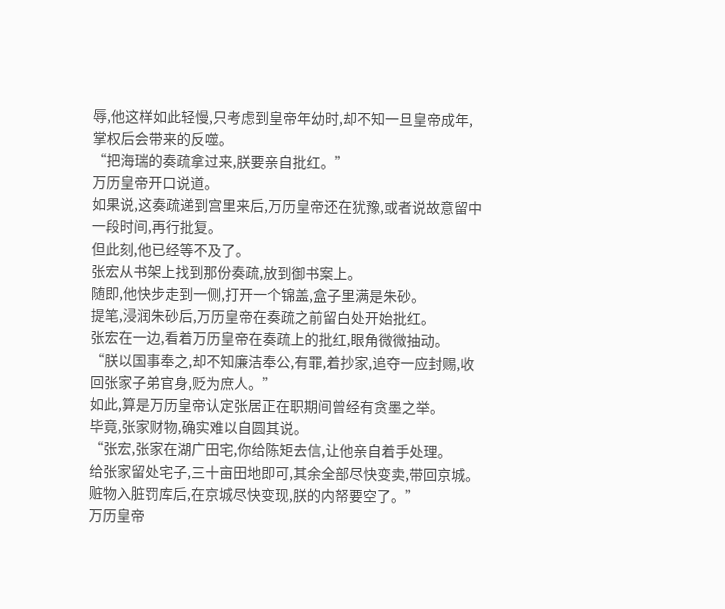辱,他这样如此轻慢,只考虑到皇帝年幼时,却不知一旦皇帝成年,掌权后会带来的反噬。
“把海瑞的奏疏拿过来,朕要亲自批红。”
万历皇帝开口说道。
如果说,这奏疏递到宫里来后,万历皇帝还在犹豫,或者说故意留中一段时间,再行批复。
但此刻,他已经等不及了。
张宏从书架上找到那份奏疏,放到御书案上。
随即,他快步走到一侧,打开一个锦盖,盒子里满是朱砂。
提笔,浸润朱砂后,万历皇帝在奏疏之前留白处开始批红。
张宏在一边,看着万历皇帝在奏疏上的批红,眼角微微抽动。
“朕以国事奉之,却不知廉洁奉公,有罪,着抄家,追夺一应封赐,收回张家子弟官身,贬为庶人。”
如此,算是万历皇帝认定张居正在职期间曾经有贪墨之举。
毕竟,张家财物,确实难以自圆其说。
“张宏,张家在湖广田宅,你给陈矩去信,让他亲自着手处理。
给张家留处宅子,三十亩田地即可,其余全部尽快变卖,带回京城。
赃物入脏罚库后,在京城尽快变现,朕的内帑要空了。”
万历皇帝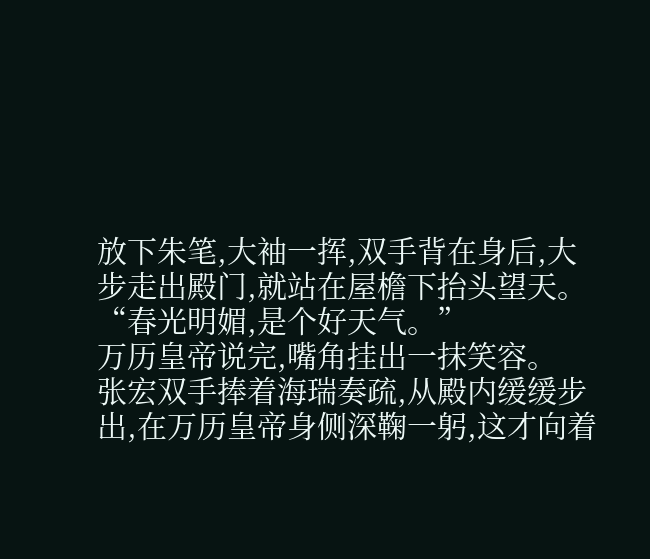放下朱笔,大袖一挥,双手背在身后,大步走出殿门,就站在屋檐下抬头望天。
“春光明媚,是个好天气。”
万历皇帝说完,嘴角挂出一抹笑容。
张宏双手捧着海瑞奏疏,从殿内缓缓步出,在万历皇帝身侧深鞠一躬,这才向着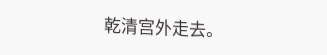乾清宫外走去。